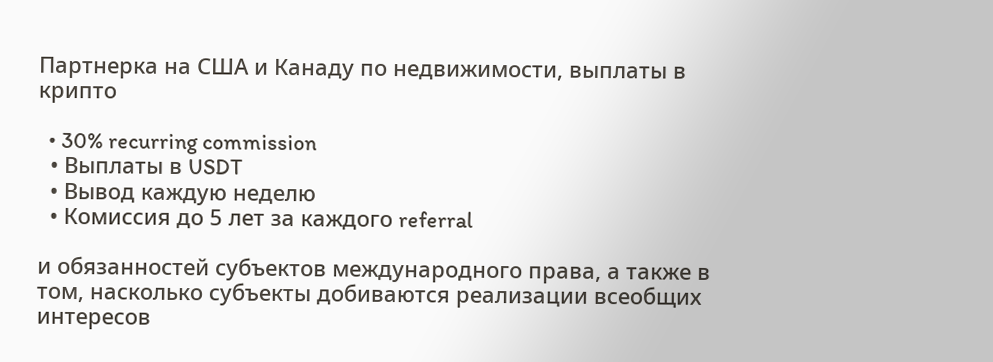Партнерка на США и Канаду по недвижимости, выплаты в крипто

  • 30% recurring commission
  • Выплаты в USDT
  • Вывод каждую неделю
  • Комиссия до 5 лет за каждого referral

и обязанностей субъектов международного права, а также в том, насколько субъекты добиваются реализации всеобщих интересов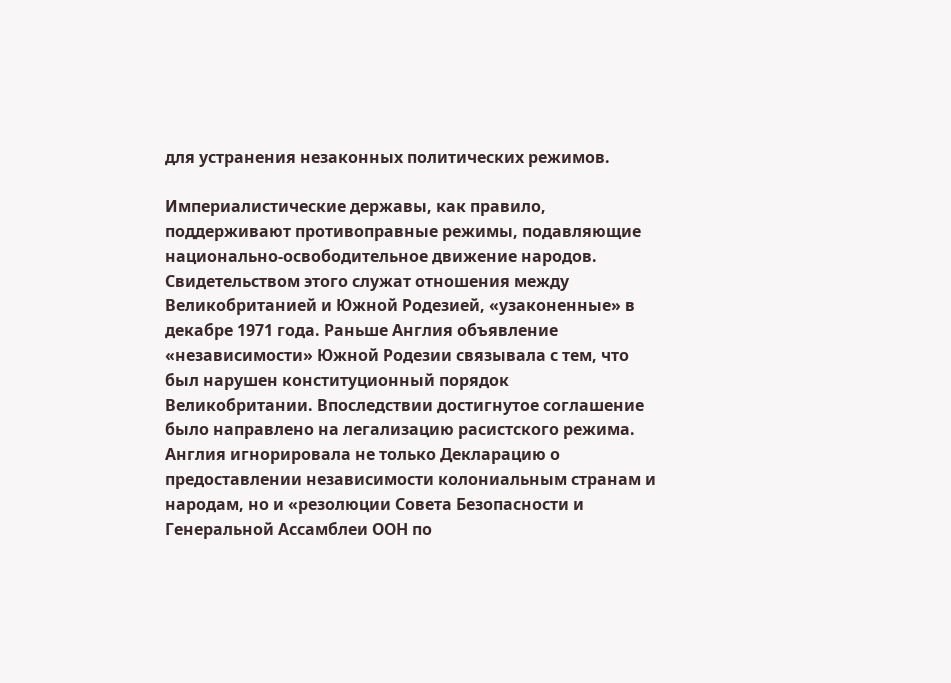для устранения незаконных политических режимов.

Империалистические державы, как правило, поддерживают противоправные режимы, подавляющие национально-освободительное движение народов. Свидетельством этого служат отношения между Великобританией и Южной Родезией, «узаконенные» в декабре 1971 года. Раньше Англия объявление «независимости» Южной Родезии связывала с тем, что был нарушен конституционный порядок Великобритании. Впоследствии достигнутое соглашение было направлено на легализацию расистского режима. Англия игнорировала не только Декларацию о предоставлении независимости колониальным странам и народам, но и «резолюции Совета Безопасности и Генеральной Ассамблеи ООН по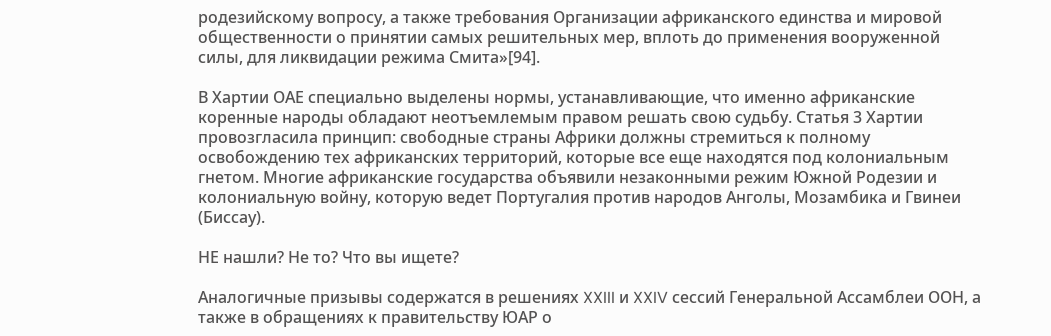родезийскому вопросу, а также требования Организации африканского единства и мировой общественности о принятии самых решительных мер, вплоть до применения вооруженной силы, для ликвидации режима Смита»[94].

В Хартии ОАЕ специально выделены нормы, устанавливающие, что именно африканские коренные народы обладают неотъемлемым правом решать свою судьбу. Статья 3 Хартии провозгласила принцип: свободные страны Африки должны стремиться к полному освобождению тех африканских территорий, которые все еще находятся под колониальным гнетом. Многие африканские государства объявили незаконными режим Южной Родезии и колониальную войну, которую ведет Португалия против народов Анголы, Мозамбика и Гвинеи (Биссау).

НЕ нашли? Не то? Что вы ищете?

Аналогичные призывы содержатся в решениях XXIII и XXIV сессий Генеральной Ассамблеи ООН, а также в обращениях к правительству ЮАР о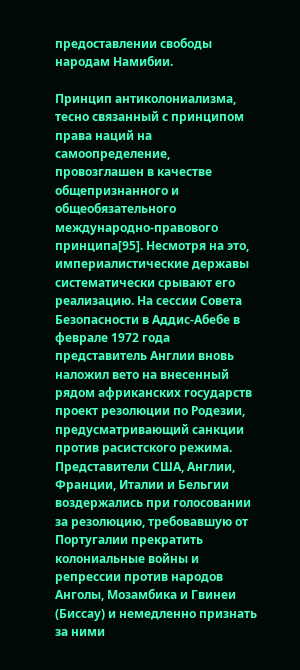предоставлении свободы народам Намибии.

Принцип антиколониализма, тесно связанный с принципом права наций на самоопределение, провозглашен в качестве общепризнанного и общеобязательного международно-правового принципа[95]. Несмотря на это, империалистические державы систематически срывают его реализацию. На сессии Совета Безопасности в Аддис-Абебе в феврале 1972 года представитель Англии вновь наложил вето на внесенный рядом африканских государств проект резолюции по Родезии, предусматривающий санкции против расистского режима. Представители США, Англии, Франции, Италии и Бельгии воздержались при голосовании за резолюцию, требовавшую от Португалии прекратить колониальные войны и репрессии против народов Анголы, Мозамбика и Гвинеи (Биссау) и немедленно признать за ними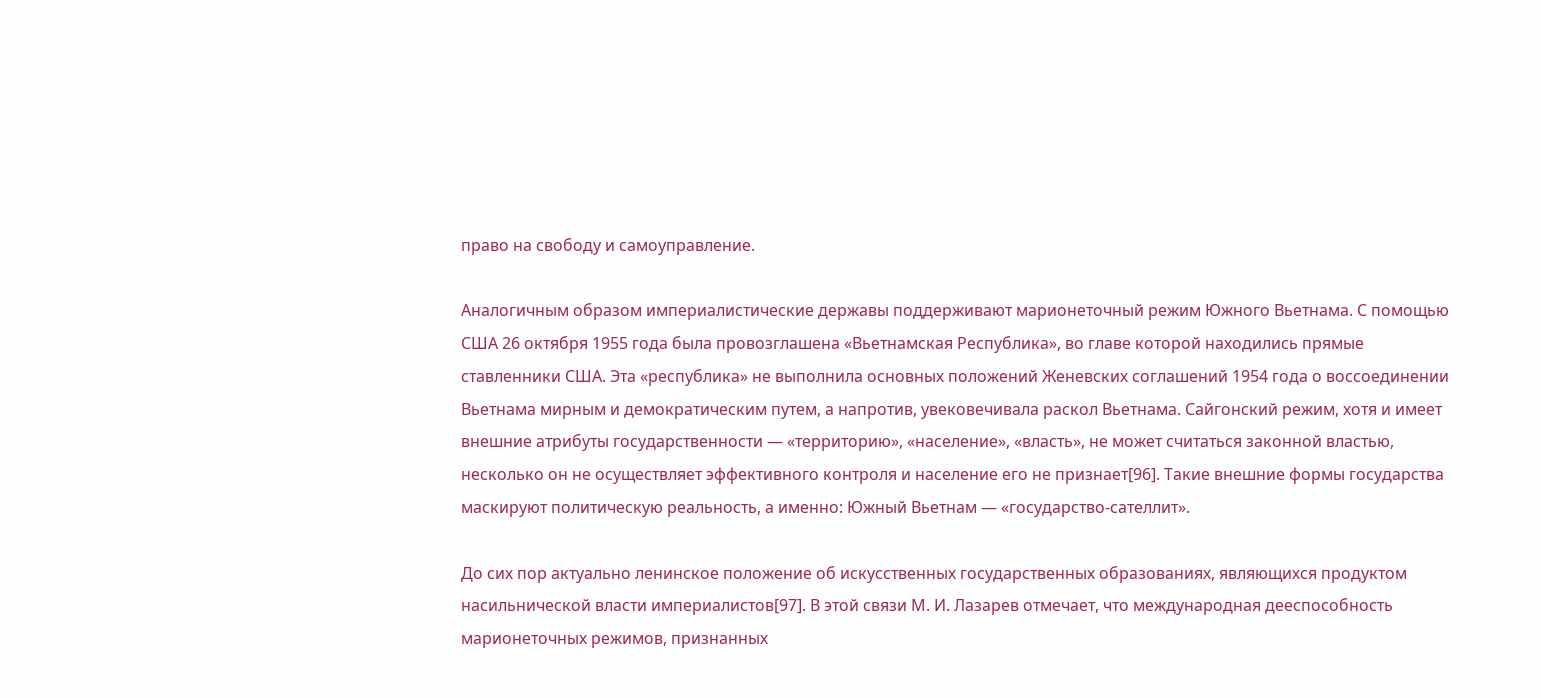право на свободу и самоуправление.

Аналогичным образом империалистические державы поддерживают марионеточный режим Южного Вьетнама. С помощью США 26 октября 1955 года была провозглашена «Вьетнамская Республика», во главе которой находились прямые ставленники США. Эта «республика» не выполнила основных положений Женевских соглашений 1954 года о воссоединении Вьетнама мирным и демократическим путем, а напротив, увековечивала раскол Вьетнама. Сайгонский режим, хотя и имеет внешние атрибуты государственности — «территорию», «население», «власть», не может считаться законной властью, несколько он не осуществляет эффективного контроля и население его не признает[96]. Такие внешние формы государства маскируют политическую реальность, а именно: Южный Вьетнам — «государство-сателлит».

До сих пор актуально ленинское положение об искусственных государственных образованиях, являющихся продуктом насильнической власти империалистов[97]. В этой связи М. И. Лазарев отмечает, что международная дееспособность марионеточных режимов, признанных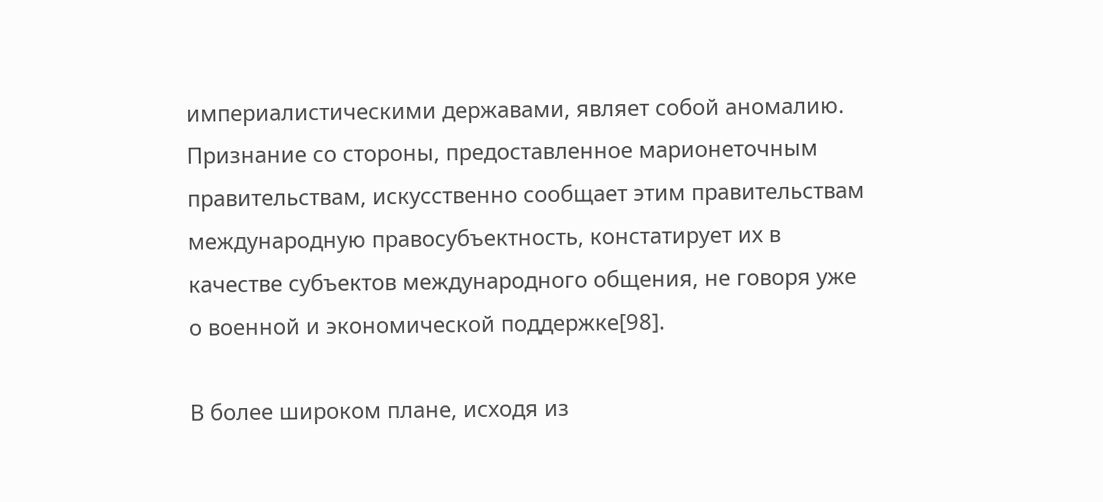империалистическими державами, являет собой аномалию. Признание со стороны, предоставленное марионеточным правительствам, искусственно сообщает этим правительствам международную правосубъектность, констатирует их в качестве субъектов международного общения, не говоря уже о военной и экономической поддержке[98].

В более широком плане, исходя из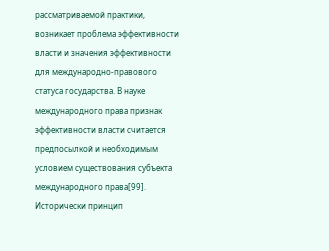рассматриваемой практики, возникает проблема эффективности власти и значения эффективности для международно-правового статуса государства. В науке международного права признак эффективности власти считается предпосылкой и необходимым условием существования субъекта международного права[99]. Исторически принцип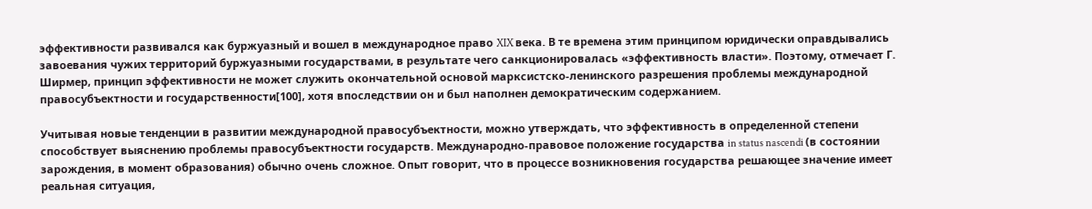эффективности развивался как буржуазный и вошел в международное право XIX века. В те времена этим принципом юридически оправдывались завоевания чужих территорий буржуазными государствами, в результате чего санкционировалась «эффективность власти». Поэтому, отмечает Г. Ширмер, принцип эффективности не может служить окончательной основой марксистско-ленинского разрешения проблемы международной правосубъектности и государственности[100], хотя впоследствии он и был наполнен демократическим содержанием.

Учитывая новые тенденции в развитии международной правосубъектности, можно утверждать, что эффективность в определенной степени способствует выяснению проблемы правосубъектности государств. Международно-правовое положение государства in status nascendi (в состоянии зарождения, в момент образования) обычно очень сложное. Опыт говорит, что в процессе возникновения государства решающее значение имеет реальная ситуация,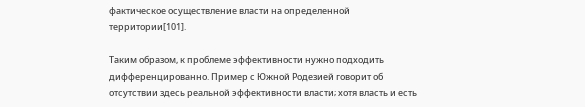фактическое осуществление власти на определенной территории[101].

Таким образом, к проблеме эффективности нужно подходить дифференцированно. Пример с Южной Родезией говорит об отсутствии здесь реальной эффективности власти; хотя власть и есть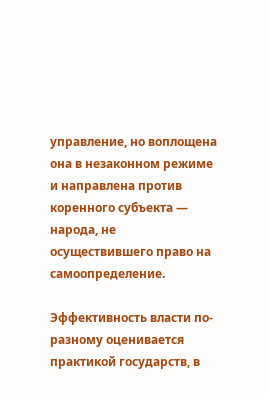управление, но воплощена она в незаконном режиме и направлена против коренного субъекта — народа, не осуществившего право на самоопределение.

Эффективность власти по-разному оценивается практикой государств, в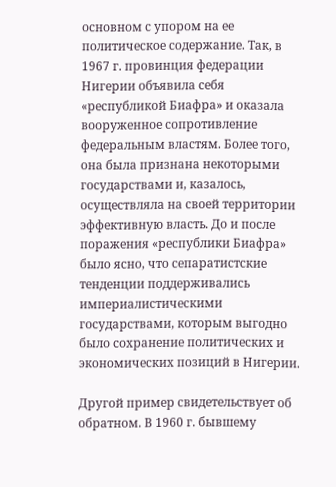основном с упором на ее политическое содержание. Так, в 1967 г. провинция федерации Нигерии объявила себя «республикой Биафра» и оказала вооруженное сопротивление федеральным властям. Более того, она была признана некоторыми государствами и, казалось, осуществляла на своей территории эффективную власть. До и после поражения «республики Биафра» было ясно, что сепаратистские тенденции поддерживались империалистическими государствами, которым выгодно было сохранение политических и экономических позиций в Нигерии.

Другой пример свидетельствует об обратном. В 1960 г. бывшему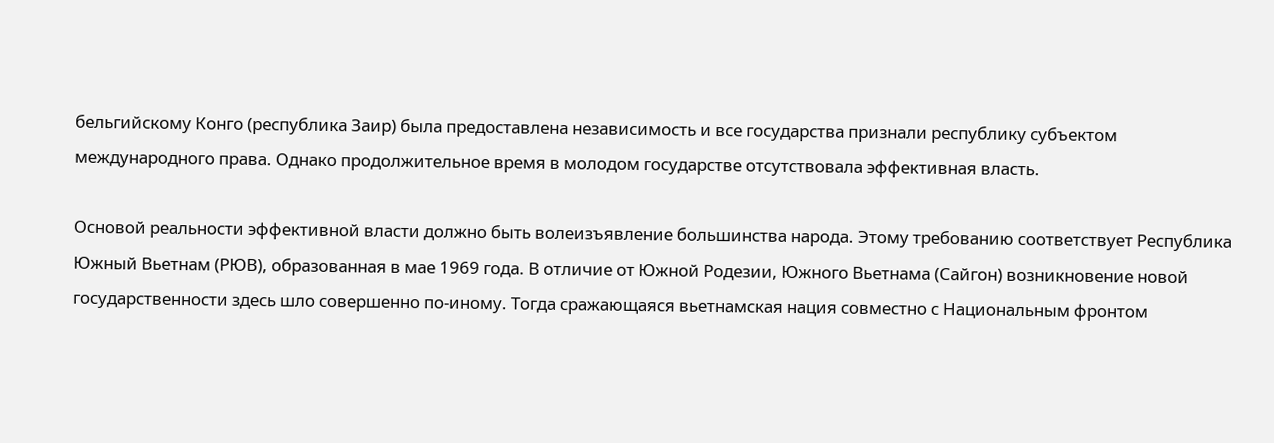бельгийскому Конго (республика Заир) была предоставлена независимость и все государства признали республику субъектом международного права. Однако продолжительное время в молодом государстве отсутствовала эффективная власть.

Основой реальности эффективной власти должно быть волеизъявление большинства народа. Этому требованию соответствует Республика Южный Вьетнам (РЮВ), образованная в мае 1969 года. В отличие от Южной Родезии, Южного Вьетнама (Сайгон) возникновение новой государственности здесь шло совершенно по-иному. Тогда сражающаяся вьетнамская нация совместно с Национальным фронтом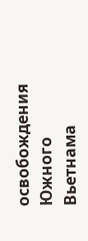освобождения Южного Вьетнама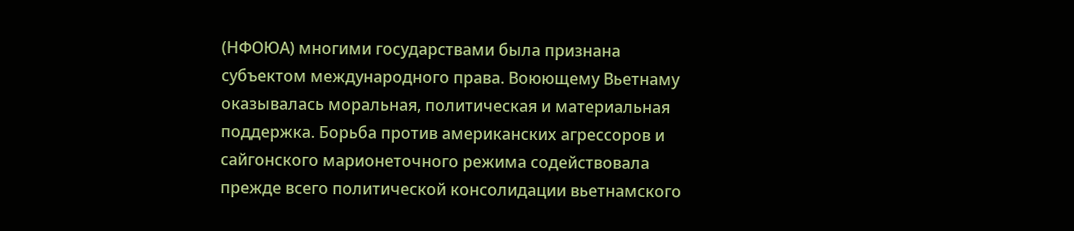(НФОЮА) многими государствами была признана субъектом международного права. Воюющему Вьетнаму оказывалась моральная, политическая и материальная поддержка. Борьба против американских агрессоров и сайгонского марионеточного режима содействовала прежде всего политической консолидации вьетнамского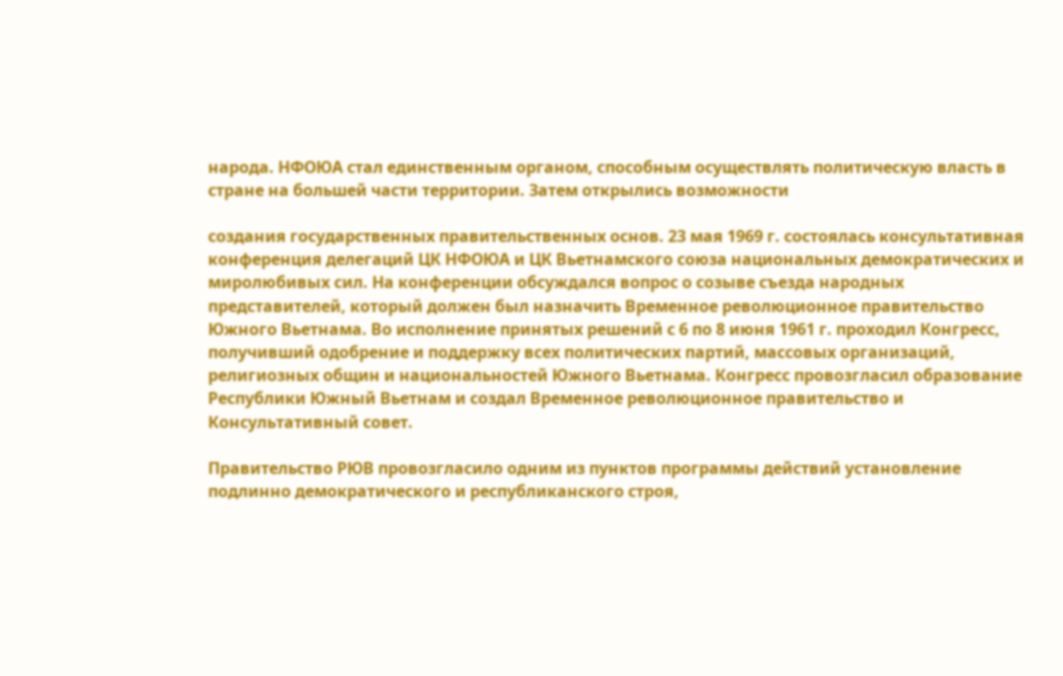народа. НФОЮА стал единственным органом, способным осуществлять политическую власть в стране на большей части территории. Затем открылись возможности

создания государственных правительственных основ. 23 мая 1969 г. состоялась консультативная конференция делегаций ЦК НФОЮА и ЦК Вьетнамского союза национальных демократических и миролюбивых сил. На конференции обсуждался вопрос о созыве съезда народных представителей, который должен был назначить Временное революционное правительство Южного Вьетнама. Во исполнение принятых решений с 6 по 8 июня 1961 г. проходил Конгресс, получивший одобрение и поддержку всех политических партий, массовых организаций, религиозных общин и национальностей Южного Вьетнама. Конгресс провозгласил образование Республики Южный Вьетнам и создал Временное революционное правительство и Консультативный совет.

Правительство РЮВ провозгласило одним из пунктов программы действий установление подлинно демократического и республиканского строя,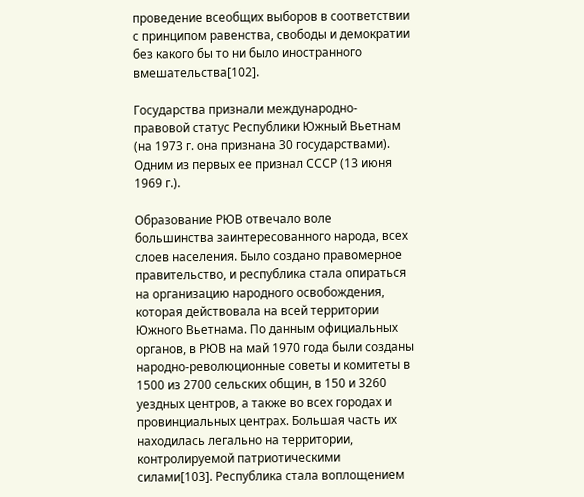проведение всеобщих выборов в соответствии с принципом равенства, свободы и демократии без какого бы то ни было иностранного вмешательства[102].

Государства признали международно-правовой статус Республики Южный Вьетнам (на 1973 г. она признана 30 государствами). Одним из первых ее признал СССР (13 июня 1969 г.).

Образование РЮВ отвечало воле большинства заинтересованного народа, всех слоев населения. Было создано правомерное правительство, и республика стала опираться на организацию народного освобождения, которая действовала на всей территории Южного Вьетнама. По данным официальных органов, в РЮВ на май 1970 года были созданы народно-революционные советы и комитеты в 1500 из 2700 сельских общин, в 150 и 3260 уездных центров, а также во всех городах и провинциальных центрах. Большая часть их находилась легально на территории, контролируемой патриотическими силами[103]. Республика стала воплощением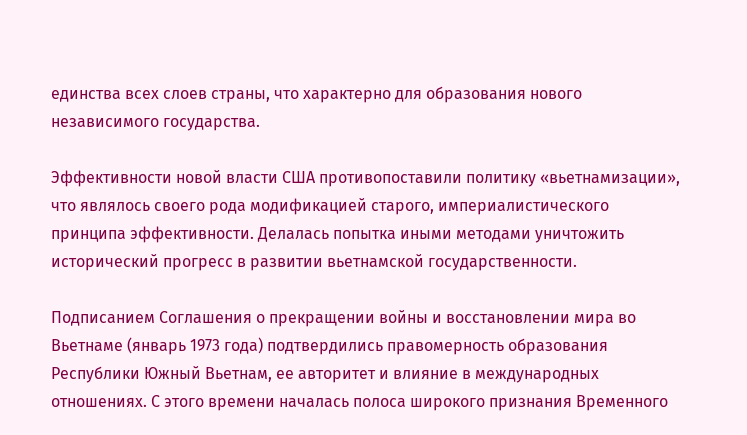единства всех слоев страны, что характерно для образования нового независимого государства.

Эффективности новой власти США противопоставили политику «вьетнамизации», что являлось своего рода модификацией старого, империалистического принципа эффективности. Делалась попытка иными методами уничтожить исторический прогресс в развитии вьетнамской государственности.

Подписанием Соглашения о прекращении войны и восстановлении мира во Вьетнаме (январь 1973 года) подтвердились правомерность образования Республики Южный Вьетнам, ее авторитет и влияние в международных отношениях. С этого времени началась полоса широкого признания Временного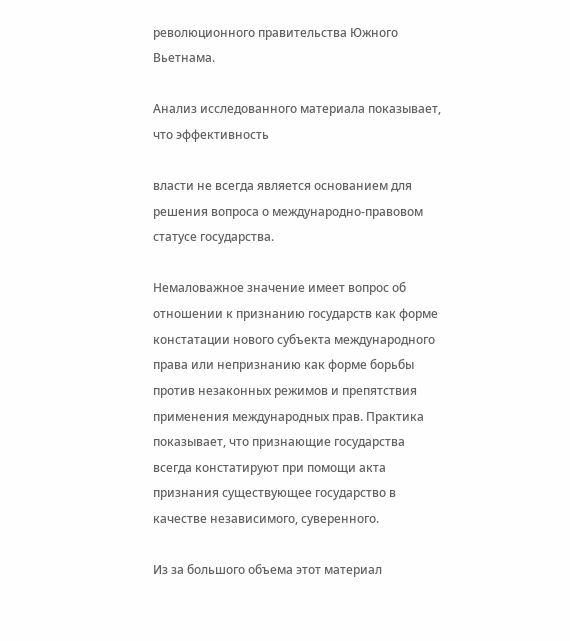революционного правительства Южного Вьетнама.

Анализ исследованного материала показывает, что эффективность

власти не всегда является основанием для решения вопроса о международно-правовом статусе государства.

Немаловажное значение имеет вопрос об отношении к признанию государств как форме констатации нового субъекта международного права или непризнанию как форме борьбы против незаконных режимов и препятствия применения международных прав. Практика показывает, что признающие государства всегда констатируют при помощи акта признания существующее государство в качестве независимого, суверенного.

Из за большого объема этот материал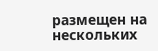размещен на нескольких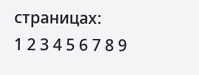страницах:
1 2 3 4 5 6 7 8 9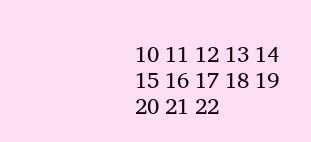10 11 12 13 14 15 16 17 18 19 20 21 22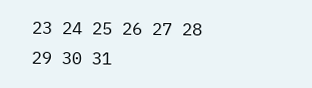23 24 25 26 27 28 29 30 31